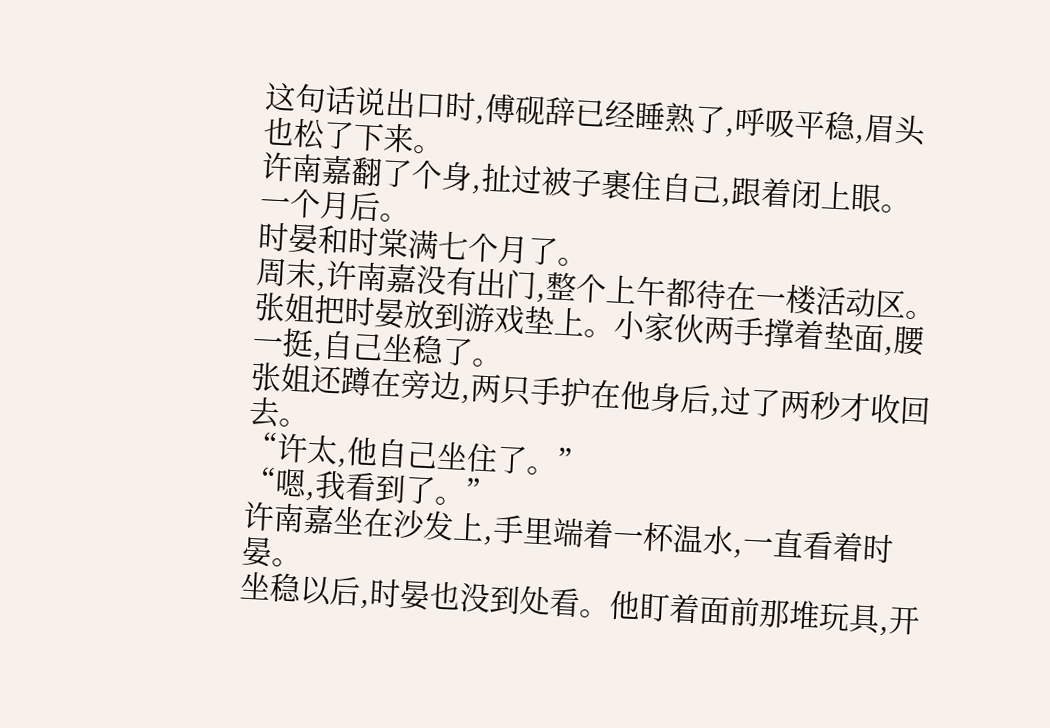这句话说出口时,傅砚辞已经睡熟了,呼吸平稳,眉头也松了下来。
许南嘉翻了个身,扯过被子裹住自己,跟着闭上眼。
一个月后。
时晏和时棠满七个月了。
周末,许南嘉没有出门,整个上午都待在一楼活动区。
张姐把时晏放到游戏垫上。小家伙两手撑着垫面,腰一挺,自己坐稳了。
张姐还蹲在旁边,两只手护在他身后,过了两秒才收回去。
“许太,他自己坐住了。”
“嗯,我看到了。”
许南嘉坐在沙发上,手里端着一杯温水,一直看着时晏。
坐稳以后,时晏也没到处看。他盯着面前那堆玩具,开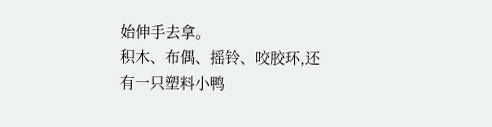始伸手去拿。
积木、布偶、摇铃、咬胶环,还有一只塑料小鸭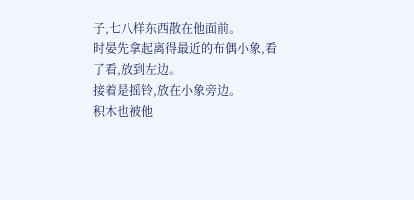子,七八样东西散在他面前。
时晏先拿起离得最近的布偶小象,看了看,放到左边。
接着是摇铃,放在小象旁边。
积木也被他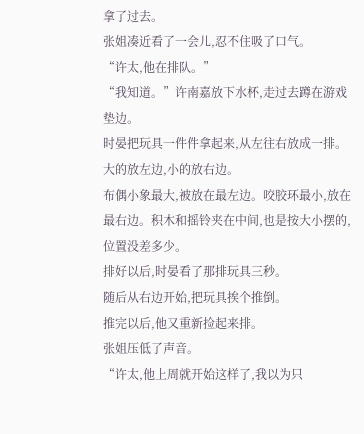拿了过去。
张姐凑近看了一会儿,忍不住吸了口气。
“许太,他在排队。”
“我知道。”许南嘉放下水杯,走过去蹲在游戏垫边。
时晏把玩具一件件拿起来,从左往右放成一排。
大的放左边,小的放右边。
布偶小象最大,被放在最左边。咬胶环最小,放在最右边。积木和摇铃夹在中间,也是按大小摆的,位置没差多少。
排好以后,时晏看了那排玩具三秒。
随后从右边开始,把玩具挨个推倒。
推完以后,他又重新捡起来排。
张姐压低了声音。
“许太,他上周就开始这样了,我以为只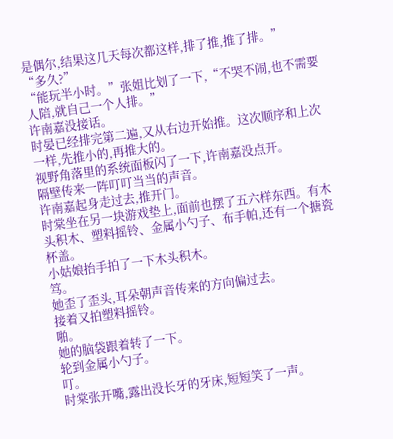是偶尔,结果这几天每次都这样,排了推,推了排。”
“多久?”
“能玩半小时。”张姐比划了一下,“不哭不闹,也不需要人陪,就自己一个人排。”
许南嘉没接话。
时晏已经排完第二遍,又从右边开始推。这次顺序和上次一样,先推小的,再推大的。
视野角落里的系统面板闪了一下,许南嘉没点开。
隔壁传来一阵叮叮当当的声音。
许南嘉起身走过去,推开门。
时棠坐在另一块游戏垫上,面前也摆了五六样东西。有木头积木、塑料摇铃、金属小勺子、布手帕,还有一个搪瓷杯盖。
小姑娘抬手拍了一下木头积木。
笃。
她歪了歪头,耳朵朝声音传来的方向偏过去。
接着又拍塑料摇铃。
啪。
她的脑袋跟着转了一下。
轮到金属小勺子。
叮。
时棠张开嘴,露出没长牙的牙床,短短笑了一声。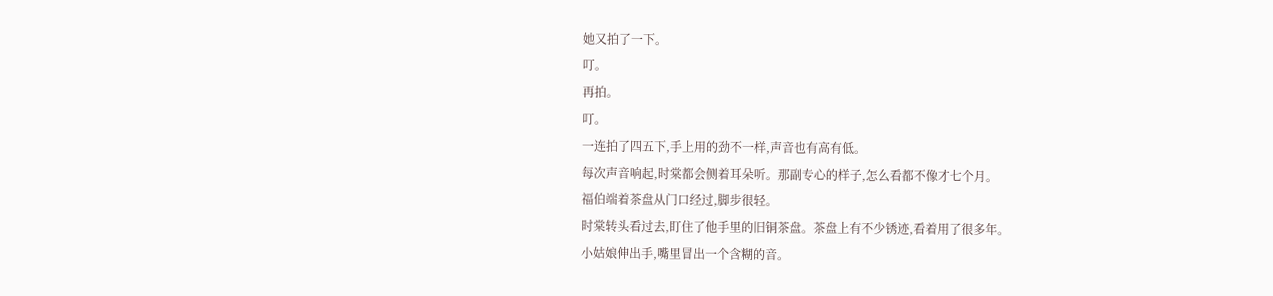她又拍了一下。
叮。
再拍。
叮。
一连拍了四五下,手上用的劲不一样,声音也有高有低。
每次声音响起,时棠都会侧着耳朵听。那副专心的样子,怎么看都不像才七个月。
福伯端着茶盘从门口经过,脚步很轻。
时棠转头看过去,盯住了他手里的旧铜茶盘。茶盘上有不少锈迹,看着用了很多年。
小姑娘伸出手,嘴里冒出一个含糊的音。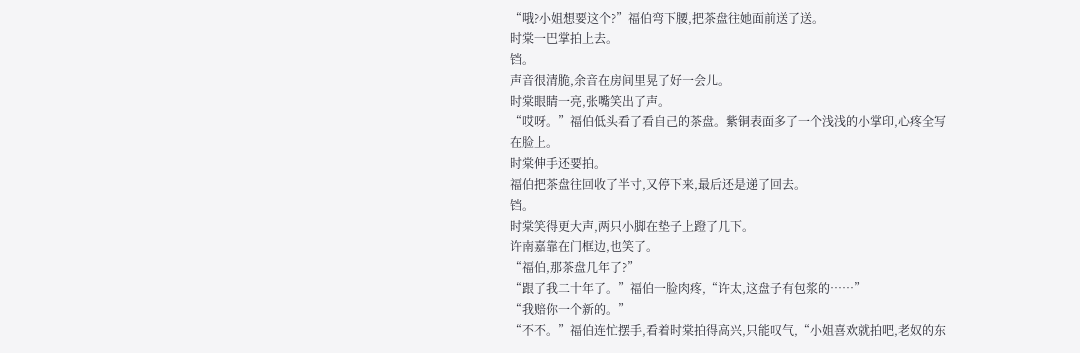“哦?小姐想要这个?”福伯弯下腰,把茶盘往她面前送了送。
时棠一巴掌拍上去。
铛。
声音很清脆,余音在房间里晃了好一会儿。
时棠眼睛一亮,张嘴笑出了声。
“哎呀。”福伯低头看了看自己的茶盘。紫铜表面多了一个浅浅的小掌印,心疼全写在脸上。
时棠伸手还要拍。
福伯把茶盘往回收了半寸,又停下来,最后还是递了回去。
铛。
时棠笑得更大声,两只小脚在垫子上蹬了几下。
许南嘉靠在门框边,也笑了。
“福伯,那茶盘几年了?”
“跟了我二十年了。”福伯一脸肉疼,“许太,这盘子有包浆的……”
“我赔你一个新的。”
“不不。”福伯连忙摆手,看着时棠拍得高兴,只能叹气,“小姐喜欢就拍吧,老奴的东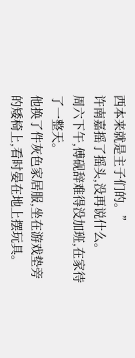西本来就是主子们的。”
许南嘉摇了摇头,没再说什么。
周六下午,傅砚辞难得没加班,在家待了一整天。
他换了件灰色家居服,坐在游戏垫旁的矮椅上,看时晏在地上摆玩具。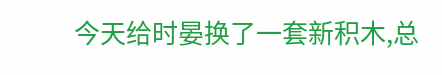今天给时晏换了一套新积木,总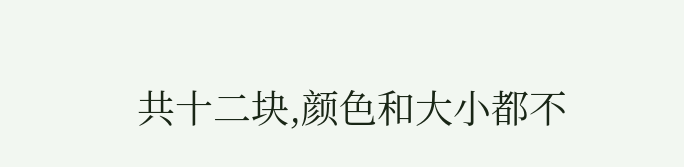共十二块,颜色和大小都不